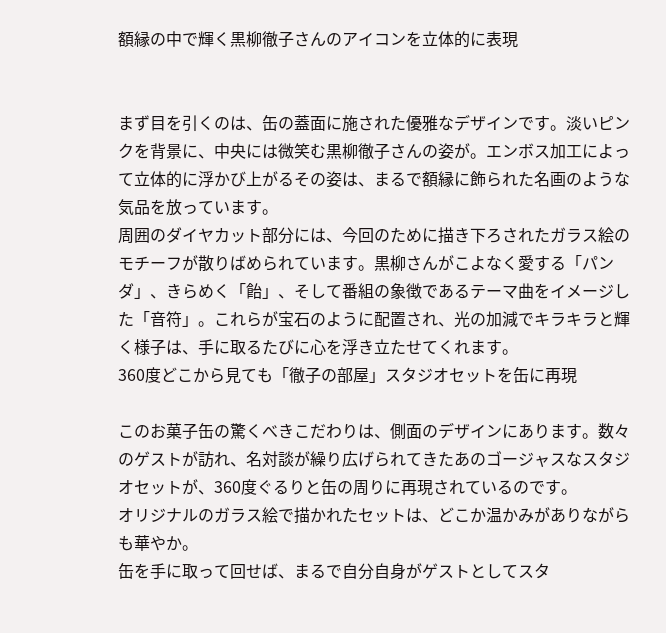額縁の中で輝く黒柳徹子さんのアイコンを立体的に表現


まず目を引くのは、缶の蓋面に施された優雅なデザインです。淡いピンクを背景に、中央には微笑む黒柳徹子さんの姿が。エンボス加工によって立体的に浮かび上がるその姿は、まるで額縁に飾られた名画のような気品を放っています。
周囲のダイヤカット部分には、今回のために描き下ろされたガラス絵のモチーフが散りばめられています。黒柳さんがこよなく愛する「パンダ」、きらめく「飴」、そして番組の象徴であるテーマ曲をイメージした「音符」。これらが宝石のように配置され、光の加減でキラキラと輝く様子は、手に取るたびに心を浮き立たせてくれます。
360度どこから見ても「徹子の部屋」スタジオセットを缶に再現

このお菓子缶の驚くべきこだわりは、側面のデザインにあります。数々のゲストが訪れ、名対談が繰り広げられてきたあのゴージャスなスタジオセットが、360度ぐるりと缶の周りに再現されているのです。
オリジナルのガラス絵で描かれたセットは、どこか温かみがありながらも華やか。
缶を手に取って回せば、まるで自分自身がゲストとしてスタ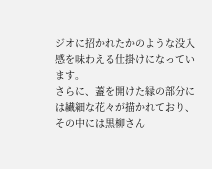ジオに招かれたかのような没入感を味わえる仕掛けになっています。
さらに、蓋を開けた縁の部分には繊細な花々が描かれており、その中には黒柳さん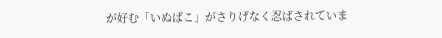が好む「いぬばこ」がさりげなく忍ばされていま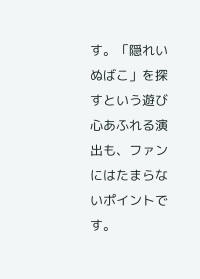す。「隠れいぬばこ」を探すという遊び心あふれる演出も、ファンにはたまらないポイントです。